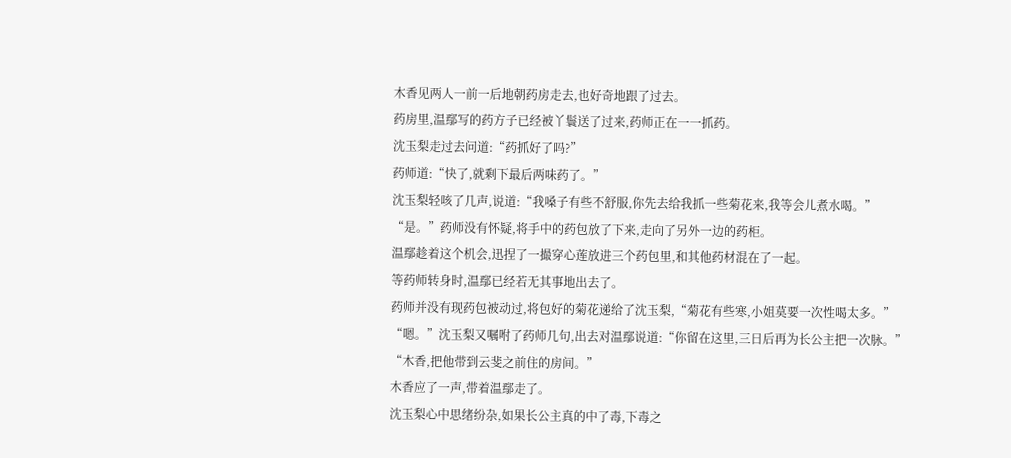木香见两人一前一后地朝药房走去,也好奇地跟了过去。
药房里,温鄢写的药方子已经被丫鬟送了过来,药师正在一一抓药。
沈玉梨走过去问道:“药抓好了吗?”
药师道:“快了,就剩下最后两味药了。”
沈玉梨轻咳了几声,说道:“我嗓子有些不舒服,你先去给我抓一些菊花来,我等会儿煮水喝。”
“是。”药师没有怀疑,将手中的药包放了下来,走向了另外一边的药柜。
温鄢趁着这个机会,迅捏了一撮穿心莲放进三个药包里,和其他药材混在了一起。
等药师转身时,温鄢已经若无其事地出去了。
药师并没有现药包被动过,将包好的菊花递给了沈玉梨,“菊花有些寒,小姐莫要一次性喝太多。”
“嗯。”沈玉梨又嘱咐了药师几句,出去对温鄢说道:“你留在这里,三日后再为长公主把一次脉。”
“木香,把他带到云斐之前住的房间。”
木香应了一声,带着温鄢走了。
沈玉梨心中思绪纷杂,如果长公主真的中了毒,下毒之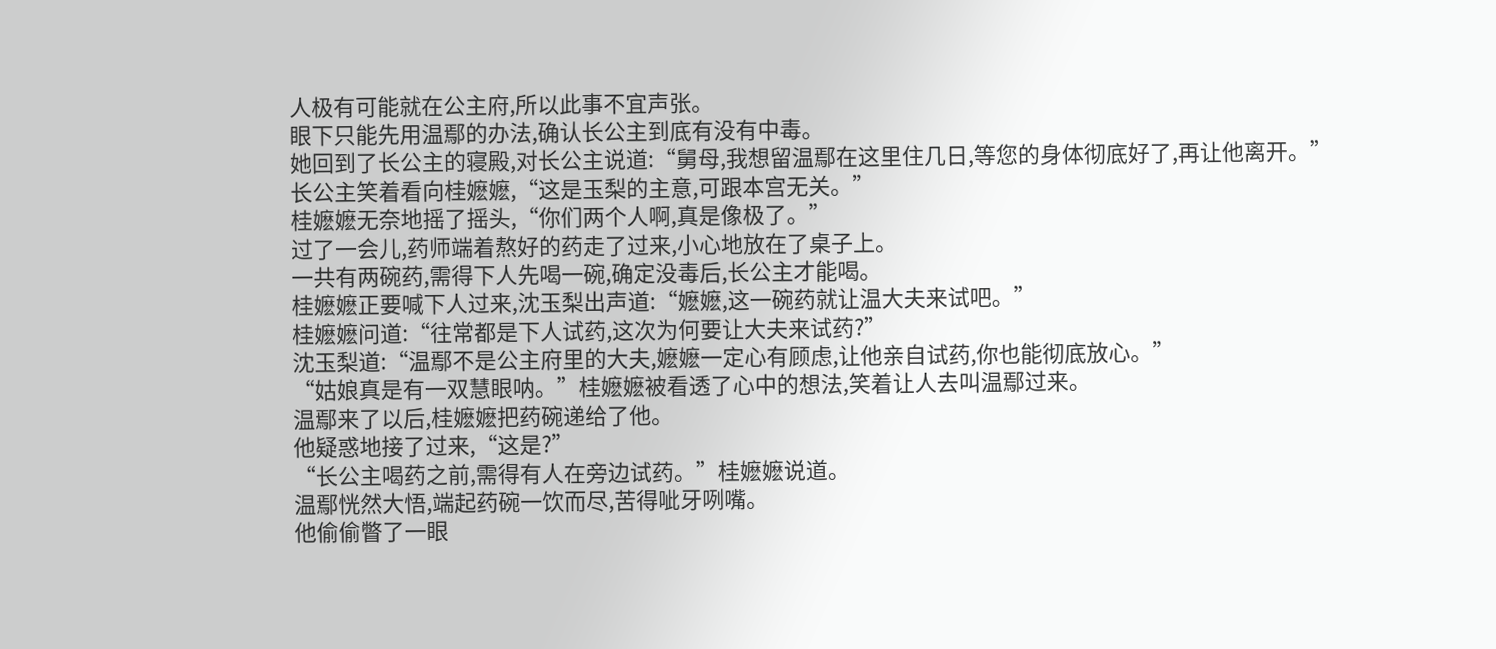人极有可能就在公主府,所以此事不宜声张。
眼下只能先用温鄢的办法,确认长公主到底有没有中毒。
她回到了长公主的寝殿,对长公主说道:“舅母,我想留温鄢在这里住几日,等您的身体彻底好了,再让他离开。”
长公主笑着看向桂嬷嬷,“这是玉梨的主意,可跟本宫无关。”
桂嬷嬷无奈地摇了摇头,“你们两个人啊,真是像极了。”
过了一会儿,药师端着熬好的药走了过来,小心地放在了桌子上。
一共有两碗药,需得下人先喝一碗,确定没毒后,长公主才能喝。
桂嬷嬷正要喊下人过来,沈玉梨出声道:“嬷嬷,这一碗药就让温大夫来试吧。”
桂嬷嬷问道:“往常都是下人试药,这次为何要让大夫来试药?”
沈玉梨道:“温鄢不是公主府里的大夫,嬷嬷一定心有顾虑,让他亲自试药,你也能彻底放心。”
“姑娘真是有一双慧眼呐。”桂嬷嬷被看透了心中的想法,笑着让人去叫温鄢过来。
温鄢来了以后,桂嬷嬷把药碗递给了他。
他疑惑地接了过来,“这是?”
“长公主喝药之前,需得有人在旁边试药。”桂嬷嬷说道。
温鄢恍然大悟,端起药碗一饮而尽,苦得呲牙咧嘴。
他偷偷瞥了一眼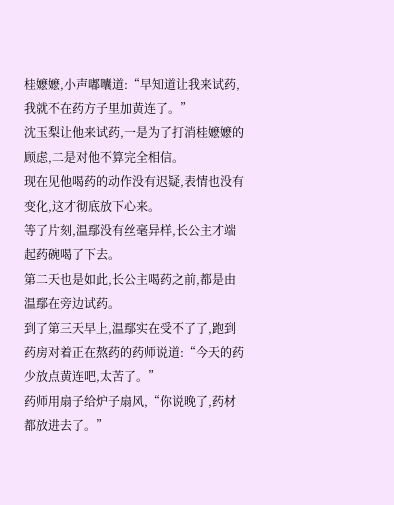桂嬷嬷,小声嘟囔道:“早知道让我来试药,我就不在药方子里加黄连了。”
沈玉梨让他来试药,一是为了打消桂嬷嬷的顾虑,二是对他不算完全相信。
现在见他喝药的动作没有迟疑,表情也没有变化,这才彻底放下心来。
等了片刻,温鄢没有丝毫异样,长公主才端起药碗喝了下去。
第二天也是如此,长公主喝药之前,都是由温鄢在旁边试药。
到了第三天早上,温鄢实在受不了了,跑到药房对着正在熬药的药师说道:“今天的药少放点黄连吧,太苦了。”
药师用扇子给炉子扇风,“你说晚了,药材都放进去了。”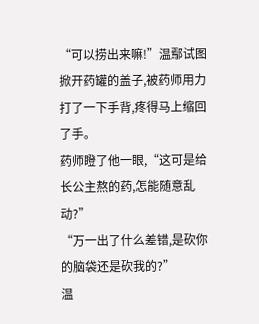“可以捞出来嘛!”温鄢试图掀开药罐的盖子,被药师用力打了一下手背,疼得马上缩回了手。
药师瞪了他一眼,“这可是给长公主熬的药,怎能随意乱动?”
“万一出了什么差错,是砍你的脑袋还是砍我的?”
温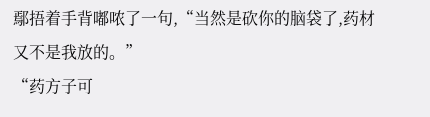鄢捂着手背嘟哝了一句,“当然是砍你的脑袋了,药材又不是我放的。”
“药方子可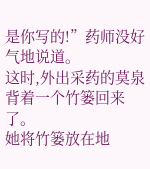是你写的!”药师没好气地说道。
这时,外出采药的莫泉背着一个竹篓回来了。
她将竹篓放在地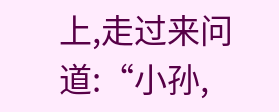上,走过来问道:“小孙,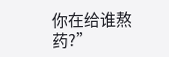你在给谁熬药?”